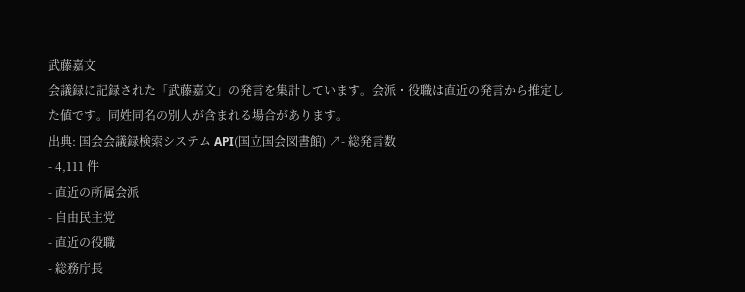武藤嘉文
会議録に記録された「武藤嘉文」の発言を集計しています。会派・役職は直近の発言から推定した値です。同姓同名の別人が含まれる場合があります。
出典: 国会会議録検索システム API(国立国会図書館) ↗- 総発言数
- 4,111 件
- 直近の所属会派
- 自由民主党
- 直近の役職
- 総務庁長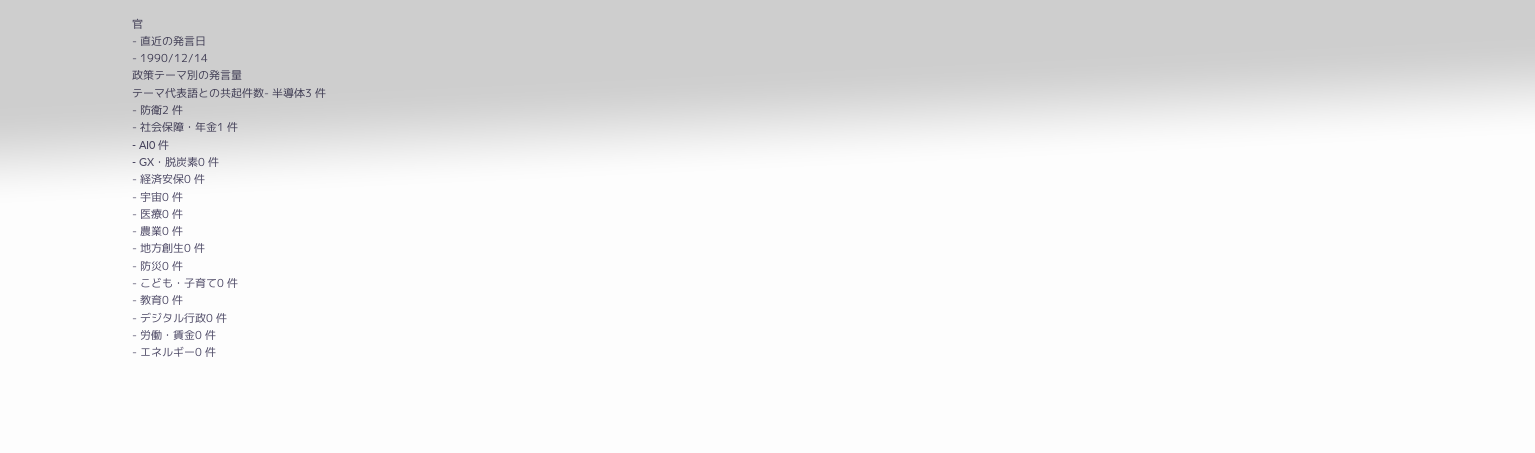官
- 直近の発言日
- 1990/12/14
政策テーマ別の発言量
テーマ代表語との共起件数- 半導体3 件
- 防衛2 件
- 社会保障・年金1 件
- AI0 件
- GX・脱炭素0 件
- 経済安保0 件
- 宇宙0 件
- 医療0 件
- 農業0 件
- 地方創生0 件
- 防災0 件
- こども・子育て0 件
- 教育0 件
- デジタル行政0 件
- 労働・賃金0 件
- エネルギー0 件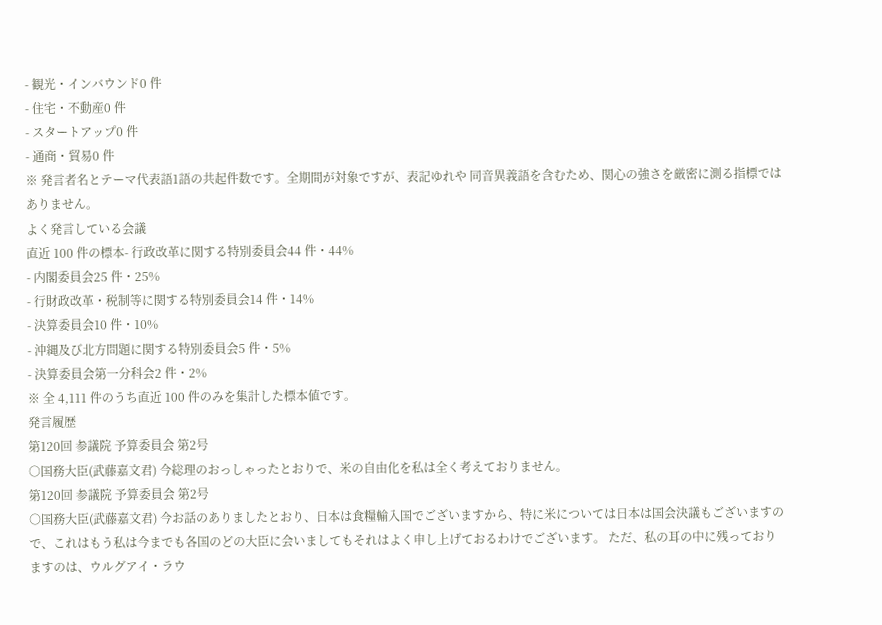- 観光・インバウンド0 件
- 住宅・不動産0 件
- スタートアップ0 件
- 通商・貿易0 件
※ 発言者名とテーマ代表語1語の共起件数です。全期間が対象ですが、表記ゆれや 同音異義語を含むため、関心の強さを厳密に測る指標ではありません。
よく発言している会議
直近 100 件の標本- 行政改革に関する特別委員会44 件・44%
- 内閣委員会25 件・25%
- 行財政改革・税制等に関する特別委員会14 件・14%
- 決算委員会10 件・10%
- 沖縄及び北方問題に関する特別委員会5 件・5%
- 決算委員会第一分科会2 件・2%
※ 全 4,111 件のうち直近 100 件のみを集計した標本値です。
発言履歴
第120回 参議院 予算委員会 第2号
○国務大臣(武藤嘉文君) 今総理のおっしゃったとおりで、米の自由化を私は全く考えておりません。
第120回 参議院 予算委員会 第2号
○国務大臣(武藤嘉文君) 今お話のありましたとおり、日本は食糧輸入国でございますから、特に米については日本は国会決議もございますので、これはもう私は今までも各国のどの大臣に会いましてもそれはよく申し上げておるわけでございます。 ただ、私の耳の中に残っておりますのは、ウルグアイ・ラウ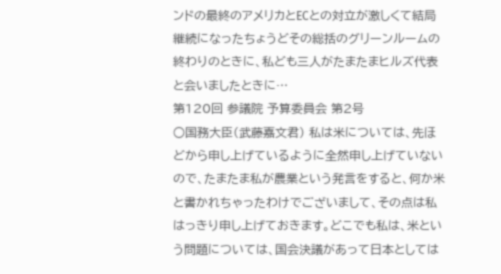ンドの最終のアメリカとECとの対立が激しくて結局継続になったちょうどその総括のグリーンルームの終わりのときに、私ども三人がたまたまヒルズ代表と会いましたときに…
第120回 参議院 予算委員会 第2号
○国務大臣(武藤嘉文君) 私は米については、先ほどから申し上げているように全然申し上げていないので、たまたま私が農業という発言をすると、何か米と書かれちゃったわけでございまして、その点は私はっきり申し上げておきます。どこでも私は、米という問題については、国会決議があって日本としては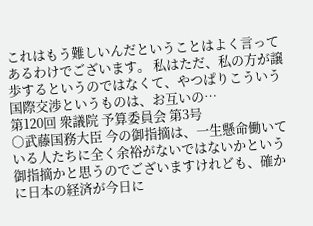これはもう難しいんだということはよく言ってあるわけでございます。 私はただ、私の方が譲歩するというのではなくて、やつぱりこういう国際交渉というものは、お互いの…
第120回 衆議院 予算委員会 第3号
○武藤国務大臣 今の御指摘は、一生懸命働いている人たちに全く余裕がないではないかという御指摘かと思うのでございますけれども、確かに日本の経済が今日に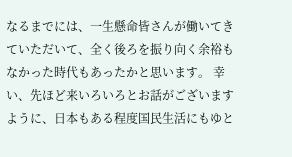なるまでには、一生懸命皆さんが働いてきていただいて、全く後ろを振り向く余裕もなかった時代もあったかと思います。 幸い、先ほど来いろいろとお話がございますように、日本もある程度国民生活にもゆと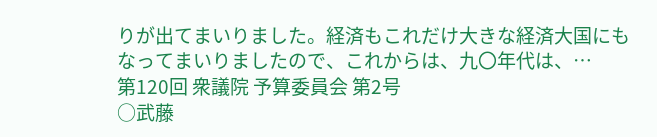りが出てまいりました。経済もこれだけ大きな経済大国にもなってまいりましたので、これからは、九〇年代は、…
第120回 衆議院 予算委員会 第2号
○武藤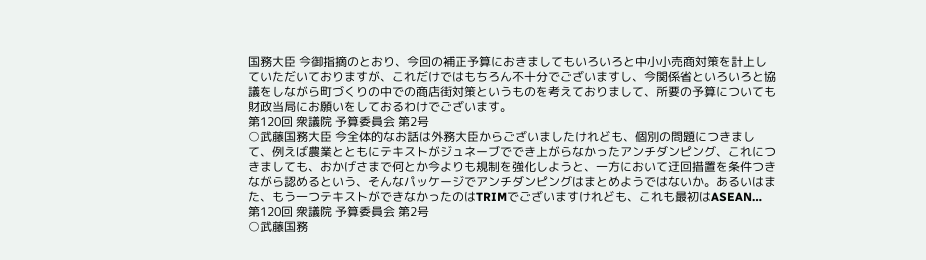国務大臣 今御指摘のとおり、今回の補正予算におきましてもいろいろと中小小売商対策を計上していただいておりますが、これだけではもちろん不十分でございますし、今関係省といろいろと協議をしながら町づくりの中での商店街対策というものを考えておりまして、所要の予算についても財政当局にお願いをしておるわけでございます。
第120回 衆議院 予算委員会 第2号
○武藤国務大臣 今全体的なお話は外務大臣からございましたけれども、個別の問題につきまして、例えば農業とともにテキストがジュネーブででき上がらなかったアンチダンピング、これにつきましても、おかげさまで何とか今よりも規制を強化しようと、一方において迂回措置を条件つきながら認めるという、そんなパッケージでアンチダンピングはまとめようではないか。あるいはまた、もう一つテキストができなかったのはTRIMでございますけれども、これも最初はASEAN…
第120回 衆議院 予算委員会 第2号
○武藤国務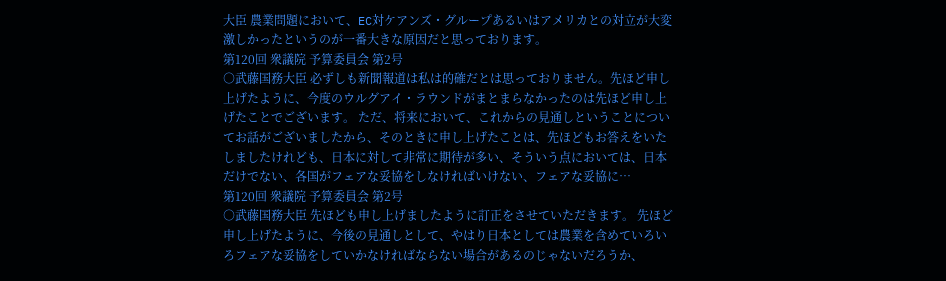大臣 農業問題において、EC対ケアンズ・グループあるいはアメリカとの対立が大変激しかったというのが一番大きな原因だと思っております。
第120回 衆議院 予算委員会 第2号
○武藤国務大臣 必ずしも新聞報道は私は的確だとは思っておりません。先ほど申し上げたように、今度のウルグアイ・ラウンドがまとまらなかったのは先ほど申し上げたことでございます。 ただ、将来において、これからの見通しということについてお話がございましたから、そのときに申し上げたことは、先ほどもお答えをいたしましたけれども、日本に対して非常に期待が多い、そういう点においては、日本だけでない、各国がフェアな妥協をしなければいけない、フェアな妥協に…
第120回 衆議院 予算委員会 第2号
○武藤国務大臣 先ほども申し上げましたように訂正をさせていただきます。 先ほど申し上げたように、今後の見通しとして、やはり日本としては農業を含めていろいろフェアな妥協をしていかなければならない場合があるのじゃないだろうか、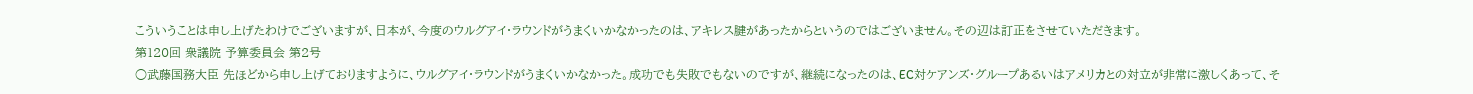こういうことは申し上げたわけでございますが、日本が、今度のウルグアイ・ラウンドがうまくいかなかったのは、アキレス腱があったからというのではございません。その辺は訂正をさせていただきます。
第120回 衆議院 予算委員会 第2号
○武藤国務大臣 先ほどから申し上げておりますように、ウルグアイ・ラウンドがうまくいかなかった。成功でも失敗でもないのですが、継続になったのは、EC対ケアンズ・グループあるいはアメリカとの対立が非常に激しくあって、そ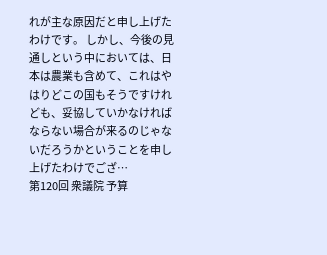れが主な原因だと申し上げたわけです。 しかし、今後の見通しという中においては、日本は農業も含めて、これはやはりどこの国もそうですけれども、妥協していかなければならない場合が来るのじゃないだろうかということを申し上げたわけでござ…
第120回 衆議院 予算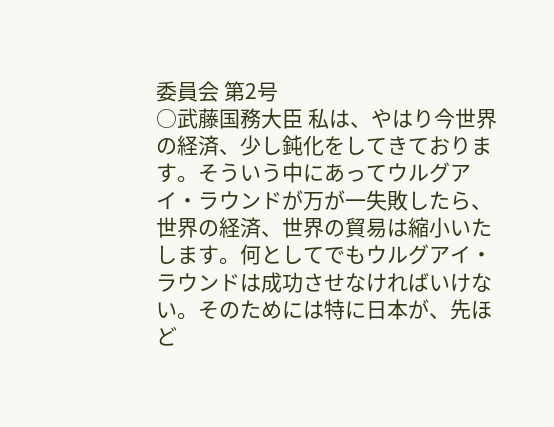委員会 第2号
○武藤国務大臣 私は、やはり今世界の経済、少し鈍化をしてきております。そういう中にあってウルグアイ・ラウンドが万が一失敗したら、世界の経済、世界の貿易は縮小いたします。何としてでもウルグアイ・ラウンドは成功させなければいけない。そのためには特に日本が、先ほど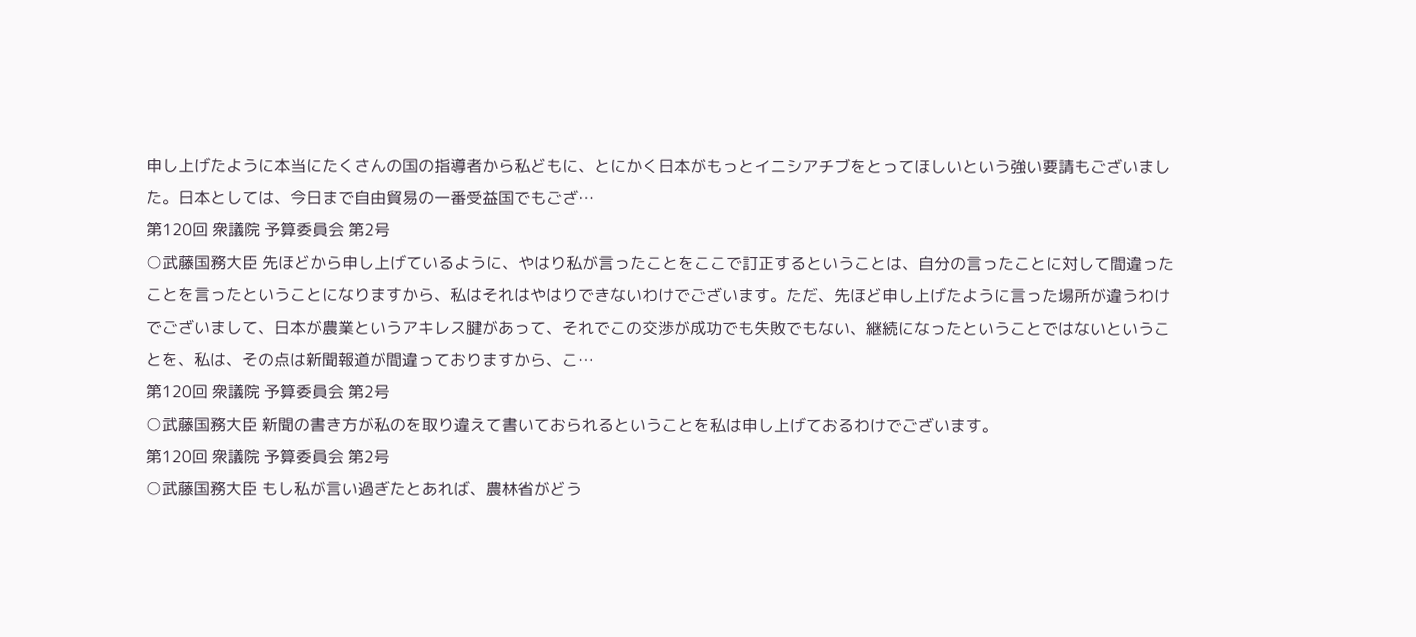申し上げたように本当にたくさんの国の指導者から私どもに、とにかく日本がもっとイニシアチブをとってほしいという強い要請もございました。日本としては、今日まで自由貿易の一番受益国でもござ…
第120回 衆議院 予算委員会 第2号
○武藤国務大臣 先ほどから申し上げているように、やはり私が言ったことをここで訂正するということは、自分の言ったことに対して間違ったことを言ったということになりますから、私はそれはやはりできないわけでございます。ただ、先ほど申し上げたように言った場所が違うわけでございまして、日本が農業というアキレス腱があって、それでこの交渉が成功でも失敗でもない、継続になったということではないということを、私は、その点は新聞報道が間違っておりますから、こ…
第120回 衆議院 予算委員会 第2号
○武藤国務大臣 新聞の書き方が私のを取り違えて書いておられるということを私は申し上げておるわけでございます。
第120回 衆議院 予算委員会 第2号
○武藤国務大臣 もし私が言い過ぎたとあれば、農林省がどう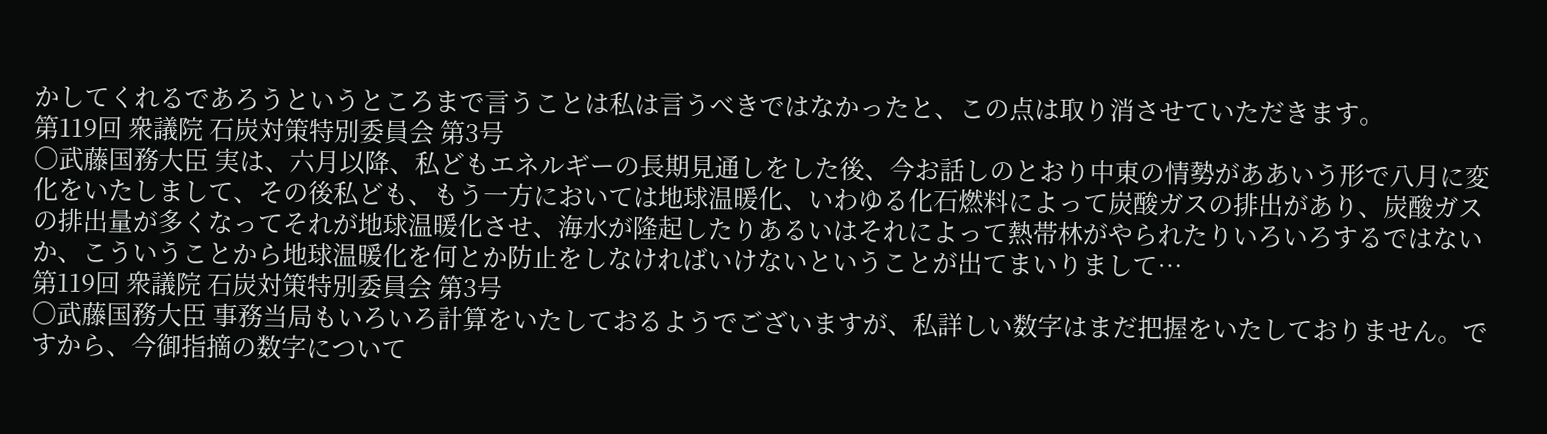かしてくれるであろうというところまで言うことは私は言うべきではなかったと、この点は取り消させていただきます。
第119回 衆議院 石炭対策特別委員会 第3号
○武藤国務大臣 実は、六月以降、私どもエネルギーの長期見通しをした後、今お話しのとおり中東の情勢がああいう形で八月に変化をいたしまして、その後私ども、もう一方においては地球温暖化、いわゆる化石燃料によって炭酸ガスの排出があり、炭酸ガスの排出量が多くなってそれが地球温暖化させ、海水が隆起したりあるいはそれによって熱帯林がやられたりいろいろするではないか、こういうことから地球温暖化を何とか防止をしなければいけないということが出てまいりまして…
第119回 衆議院 石炭対策特別委員会 第3号
○武藤国務大臣 事務当局もいろいろ計算をいたしておるようでございますが、私詳しい数字はまだ把握をいたしておりません。ですから、今御指摘の数字について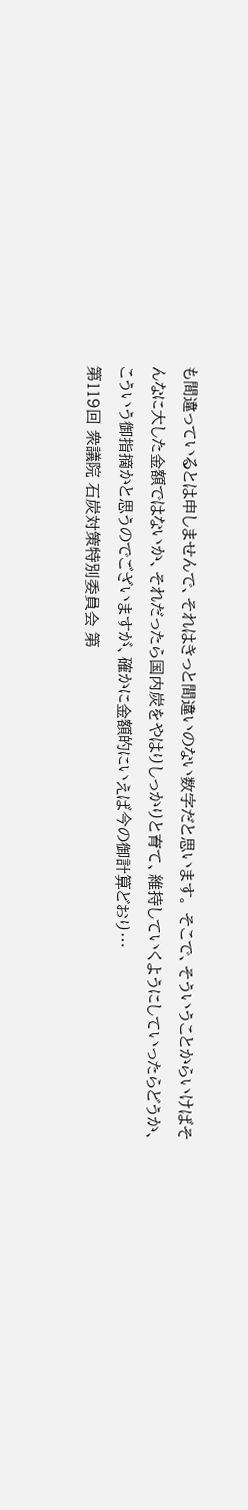も間違っているとは申しませんで、それはきっと間違いのない数字だと思います。 そこで、そういうことからいけばそんなに大した金額ではないか、それだったら国内炭をやはりしっかりと育て、維持していくようにしていったらどうか、こういう御指摘かと思うのでございますが、確かに金額的にいえば今の御計算どおり…
第119回 衆議院 石炭対策特別委員会 第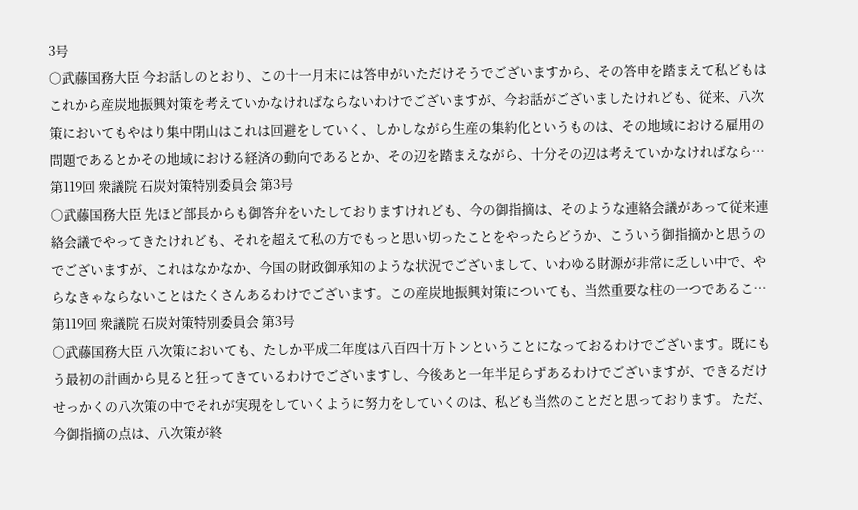3号
○武藤国務大臣 今お話しのとおり、この十一月末には答申がいただけそうでございますから、その答申を踏まえて私どもはこれから産炭地振興対策を考えていかなければならないわけでございますが、今お話がございましたけれども、従来、八次策においてもやはり集中閉山はこれは回避をしていく、しかしながら生産の集約化というものは、その地域における雇用の問題であるとかその地域における経済の動向であるとか、その辺を踏まえながら、十分その辺は考えていかなければなら…
第119回 衆議院 石炭対策特別委員会 第3号
○武藤国務大臣 先ほど部長からも御答弁をいたしておりますけれども、今の御指摘は、そのような連絡会議があって従来連絡会議でやってきたけれども、それを超えて私の方でもっと思い切ったことをやったらどうか、こういう御指摘かと思うのでございますが、これはなかなか、今国の財政御承知のような状況でございまして、いわゆる財源が非常に乏しい中で、やらなきゃならないことはたくさんあるわけでございます。この産炭地振興対策についても、当然重要な柱の一つであるこ…
第119回 衆議院 石炭対策特別委員会 第3号
○武藤国務大臣 八次策においても、たしか平成二年度は八百四十万トンということになっておるわけでございます。既にもう最初の計画から見ると狂ってきているわけでございますし、今後あと一年半足らずあるわけでございますが、できるだけせっかくの八次策の中でそれが実現をしていくように努力をしていくのは、私ども当然のことだと思っております。 ただ、今御指摘の点は、八次策が終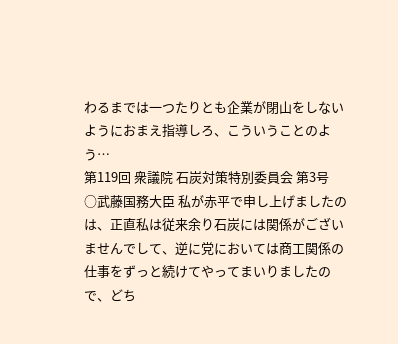わるまでは一つたりとも企業が閉山をしないようにおまえ指導しろ、こういうことのよう…
第119回 衆議院 石炭対策特別委員会 第3号
○武藤国務大臣 私が赤平で申し上げましたのは、正直私は従来余り石炭には関係がございませんでして、逆に党においては商工関係の仕事をずっと続けてやってまいりましたので、どち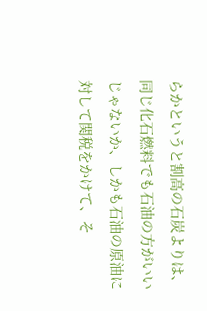らかというと割高の石炭よりは、同じ化石燃料でも石油の方がいいじゃないか、しかも石油の原油に対して関税をかけて、そ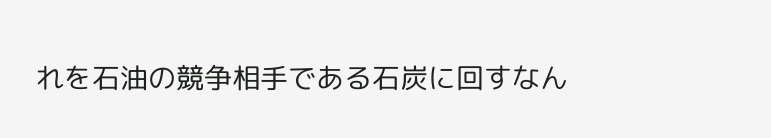れを石油の競争相手である石炭に回すなん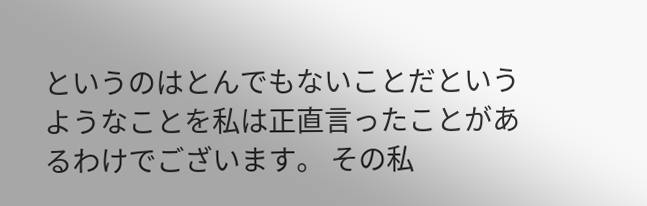というのはとんでもないことだというようなことを私は正直言ったことがあるわけでございます。 その私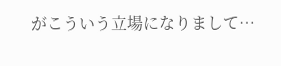がこういう立場になりまして…